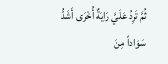ثُمَّ تَرِدُ عَلَيَّ رَايَةٌ أُخْرَى أَشَدُّ سَوَاداً مِنَ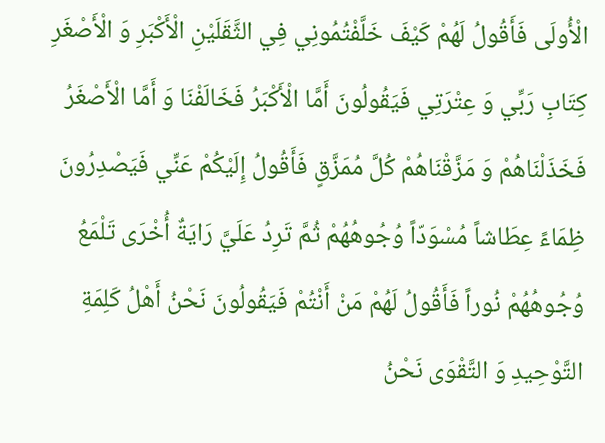الْأُولَى فَأَقُولُ لَهُمْ كَيْفَ خَلَّفْتُمُونِي فِي الثَّقَلَيْنِ الْأَكْبَرِ وَ الْأَصْغَرِ كِتَابِ رَبِّي وَ عِتْرَتِي فَيَقُولُونَ أَمَّا الْأَكْبَرُ فَخَالَفْنَا وَ أَمَّا الْأَصْغَرُ فَخَذَلْنَاهُمْ وَ مَزَّقْنَاهُمْ كُلَّ مُمَزَّقٍ فَأَقُولُ إِلَيْكُمْ عَنِّي فَيَصْدِرُونَ ظِمَاءً عِطَاشاً مُسْوَدّاً وُجُوهُهُمْ ثُمَّ تَرِدُ عَلَيَّ رَايَةٌ أُخْرَى تَلْمَعُ وُجُوهُهُمْ نُوراً فَأَقُولُ لَهُمْ مَنْ أَنْتُمْ فَيَقُولُونَ نَحْنُ أَهْلُ كَلِمَةِ التَّوْحِيدِ وَ التَّقْوَى نَحْنُ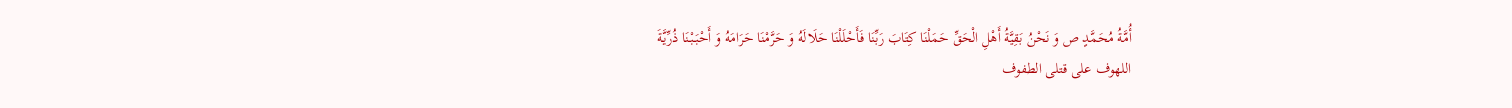أُمَّةُ مُحَمَّدٍ ص وَ نَحْنُ بَقِيَّةُ أَهْلِ الْحَقِّ حَمَلْنَا كِتَابَ رَبِّنَا فَأَحْلَلْنَا حَلَالَهُ وَ حَرَّمْنَا حَرَامَهُ وَ أَحْبَبْنَا ذُرِّيَّةَ
اللهوف على قتلى الطفوف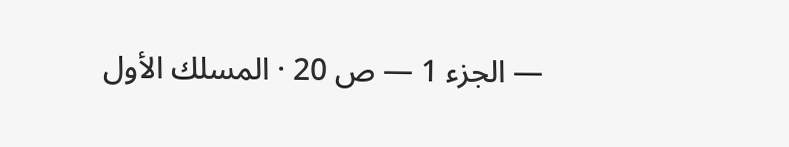— الجزء 1 — ص 20 · المسلك الأول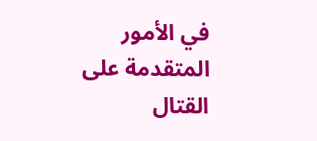في الأمور المتقدمة على القتال